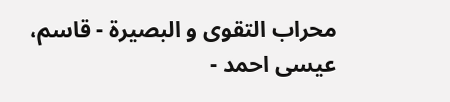محراب التقوى و البصيرة - قاسم، عيسى احمد -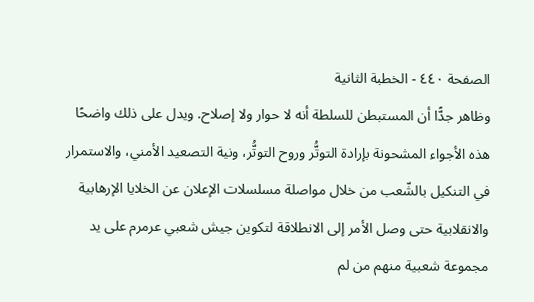الصفحة ٤٤٠ - الخطبة الثانية
وظاهر جدًّا أن المستبطن للسلطة أنه لا حوار ولا إصلاح. ويدل على ذلك واضحًا هذه الأجواء المشحونة بإرادة التوتُّر وروح التوتُّر، ونية التصعيد الأمني، والاستمرار في التنكيل بالشّعب من خلال مواصلة مسلسلات الإعلان عن الخلايا الإرهابية والانقلابية حتى وصل الأمر إلى الانطلاقة لتكوين جيش شعبي عرمرم على يد مجموعة شعبية منهم من لم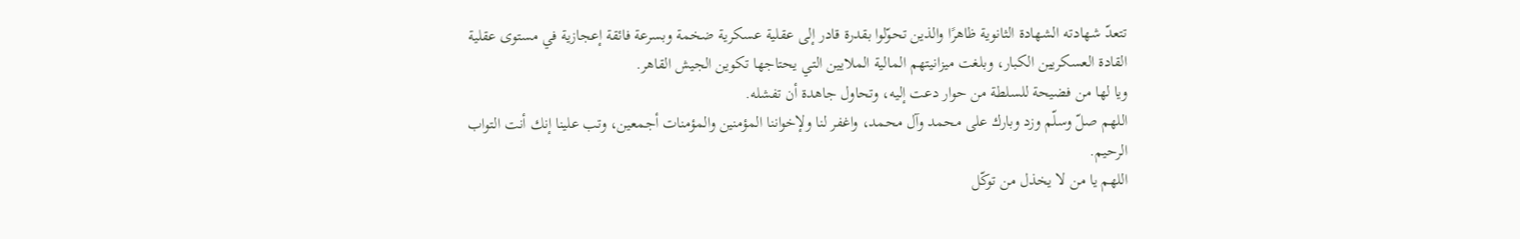تتعدّ شهادته الشهادة الثانوية ظاهرًا والذين تحوّلوا بقدرة قادر إلى عقلية عسكرية ضخمة وبسرعة فائقة إعجازية في مستوى عقلية القادة العسكريين الكبار، وبلغت ميزانيتهم المالية الملايين التي يحتاجها تكوين الجيش القاهر.
ويا لها من فضيحة للسلطة من حوار دعت إليه، وتحاول جاهدة أن تفشله.
اللهم صلّ وسلّم وزد وبارك على محمد وآل محمد، واغفر لنا ولإخواننا المؤمنين والمؤمنات أجمعين، وتب علينا إنك أنت التواب الرحيم.
اللهم يا من لا يخذل من توكّل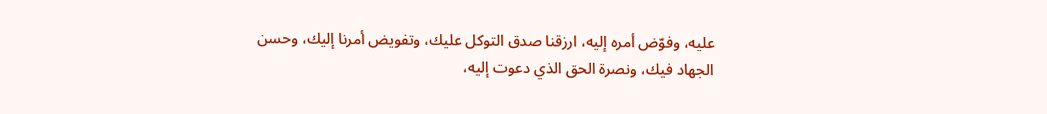عليه، وفوّض أمره إليه، ارزقنا صدق التوكل عليك، وتفويض أمرنا إليك، وحسن الجهاد فيك، ونصرة الحق الذي دعوت إليه،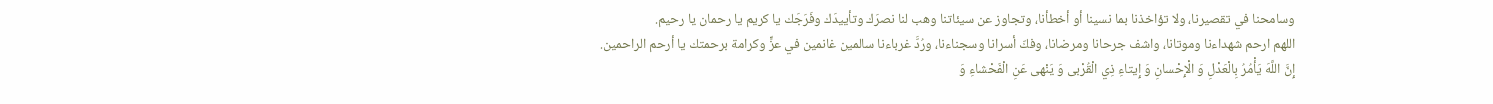وسامحنا في تقصيرنا، ولا تؤاخذنا بما نسينا أو أخطأنا، وتجاوز عن سيئاتنا وهب لنا نصرَك وتأييدَك وفَرَجَك يا كريم يا رحمان يا رحيم.
اللهم ارحم شهداءنا وموتانا، واشف جرحانا ومرضانا، وفكّ أسرانا وسجناءنا، ورُدَّ غرباءنا سالمين غانمين في عزٍّ وكرامة برحمتك يا أرحم الراحمين.
إِنَّ اللَّهَ يَأْمُرُ بِالْعَدْلِ وَ الْإِحْسانِ وَ إِيتاءِ ذِي الْقُرْبى وَ يَنْهى عَنِ الْفَحْشاءِ وَ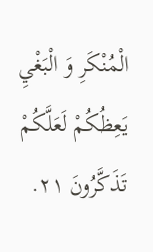الْمُنْكَرِ وَ الْبَغْيِ يَعِظُكُمْ لَعَلَّكُمْ تَذَكَّرُونَ ٢١.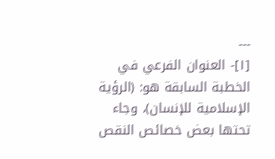---
[١]- العنوان الفرعي في الخطبة السابقة هو: (الرؤية الإسلامية للإنسان)، وجاء تحتها بعض خصائص النقص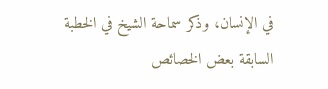في الإنسان، وذكر سماحة الشيخ في الخطبة السابقة بعض الخصائص